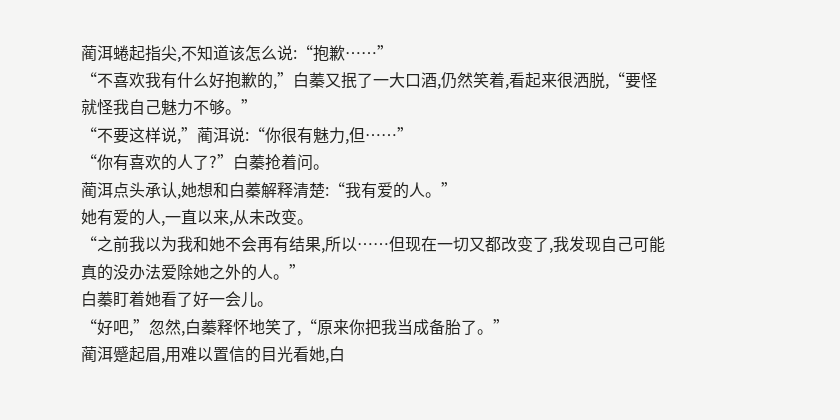蔺洱蜷起指尖,不知道该怎么说:“抱歉……”
“不喜欢我有什么好抱歉的,”白蓁又抿了一大口酒,仍然笑着,看起来很洒脱,“要怪就怪我自己魅力不够。”
“不要这样说,”蔺洱说:“你很有魅力,但……”
“你有喜欢的人了?”白蓁抢着问。
蔺洱点头承认,她想和白蓁解释清楚:“我有爱的人。”
她有爱的人,一直以来,从未改变。
“之前我以为我和她不会再有结果,所以……但现在一切又都改变了,我发现自己可能真的没办法爱除她之外的人。”
白蓁盯着她看了好一会儿。
“好吧,”忽然,白蓁释怀地笑了,“原来你把我当成备胎了。”
蔺洱蹙起眉,用难以置信的目光看她,白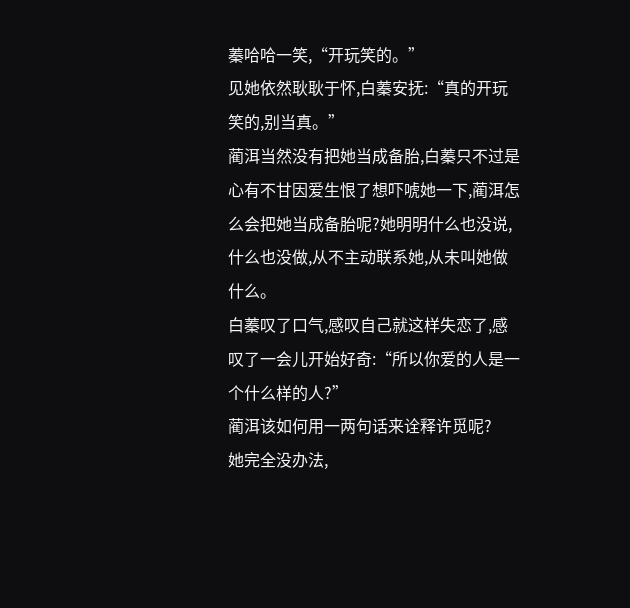蓁哈哈一笑,“开玩笑的。”
见她依然耿耿于怀,白蓁安抚:“真的开玩笑的,别当真。”
蔺洱当然没有把她当成备胎,白蓁只不过是心有不甘因爱生恨了想吓唬她一下,蔺洱怎么会把她当成备胎呢?她明明什么也没说,什么也没做,从不主动联系她,从未叫她做什么。
白蓁叹了口气,感叹自己就这样失恋了,感叹了一会儿开始好奇:“所以你爱的人是一个什么样的人?”
蔺洱该如何用一两句话来诠释许觅呢?
她完全没办法,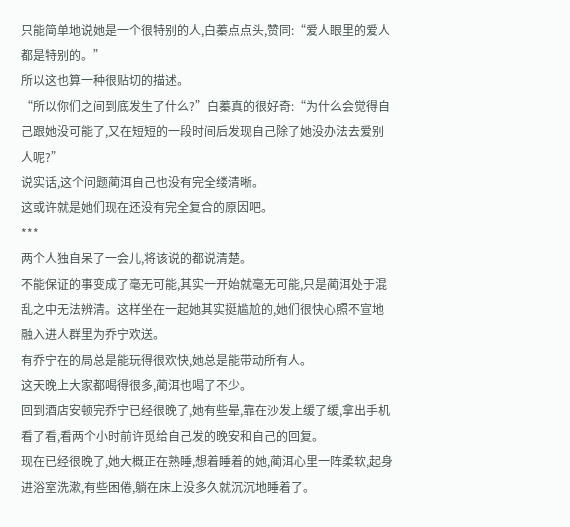只能简单地说她是一个很特别的人,白蓁点点头,赞同:“爱人眼里的爱人都是特别的。”
所以这也算一种很贴切的描述。
“所以你们之间到底发生了什么?”白蓁真的很好奇:“为什么会觉得自己跟她没可能了,又在短短的一段时间后发现自己除了她没办法去爱别人呢?”
说实话,这个问题蔺洱自己也没有完全缕清晰。
这或许就是她们现在还没有完全复合的原因吧。
***
两个人独自呆了一会儿,将该说的都说清楚。
不能保证的事变成了毫无可能,其实一开始就毫无可能,只是蔺洱处于混乱之中无法辨清。这样坐在一起她其实挺尴尬的,她们很快心照不宣地融入进人群里为乔宁欢送。
有乔宁在的局总是能玩得很欢快,她总是能带动所有人。
这天晚上大家都喝得很多,蔺洱也喝了不少。
回到酒店安顿完乔宁已经很晚了,她有些晕,靠在沙发上缓了缓,拿出手机看了看,看两个小时前许觅给自己发的晚安和自己的回复。
现在已经很晚了,她大概正在熟睡,想着睡着的她,蔺洱心里一阵柔软,起身进浴室洗漱,有些困倦,躺在床上没多久就沉沉地睡着了。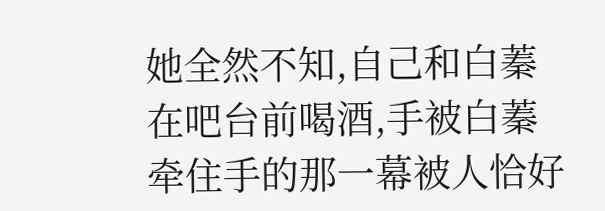她全然不知,自己和白蓁在吧台前喝酒,手被白蓁牵住手的那一幕被人恰好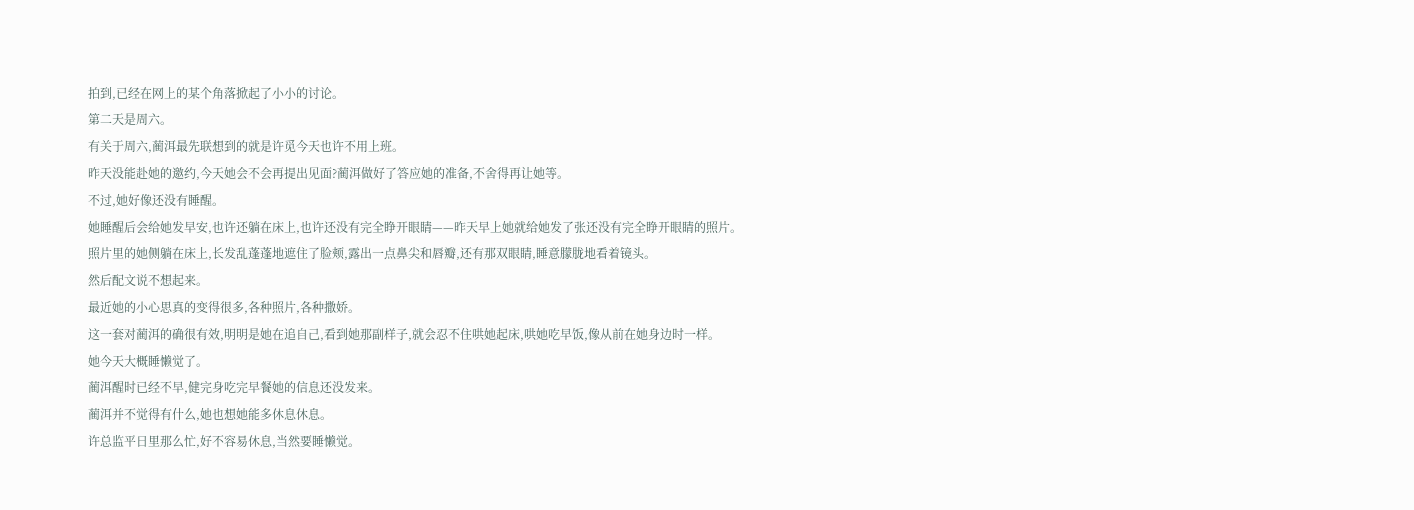拍到,已经在网上的某个角落掀起了小小的讨论。
第二天是周六。
有关于周六,蔺洱最先联想到的就是许觅今天也许不用上班。
昨天没能赴她的邀约,今天她会不会再提出见面?蔺洱做好了答应她的准备,不舍得再让她等。
不过,她好像还没有睡醒。
她睡醒后会给她发早安,也许还躺在床上,也许还没有完全睁开眼睛——昨天早上她就给她发了张还没有完全睁开眼睛的照片。
照片里的她侧躺在床上,长发乱蓬蓬地遮住了脸颊,露出一点鼻尖和唇瓣,还有那双眼睛,睡意朦胧地看着镜头。
然后配文说不想起来。
最近她的小心思真的变得很多,各种照片,各种撒娇。
这一套对蔺洱的确很有效,明明是她在追自己,看到她那副样子,就会忍不住哄她起床,哄她吃早饭,像从前在她身边时一样。
她今天大概睡懒觉了。
蔺洱醒时已经不早,健完身吃完早餐她的信息还没发来。
蔺洱并不觉得有什么,她也想她能多休息休息。
许总监平日里那么忙,好不容易休息,当然要睡懒觉。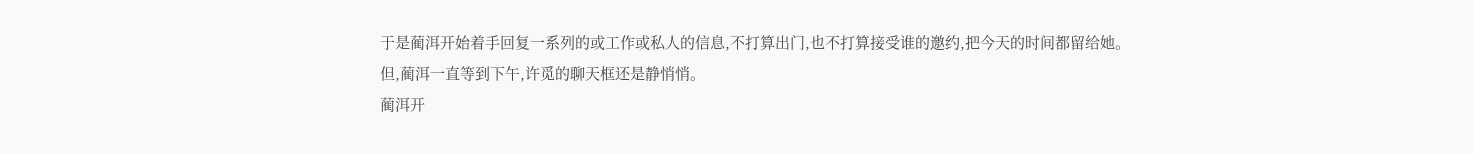于是蔺洱开始着手回复一系列的或工作或私人的信息,不打算出门,也不打算接受谁的邀约,把今天的时间都留给她。
但,蔺洱一直等到下午,许觅的聊天框还是静悄悄。
蔺洱开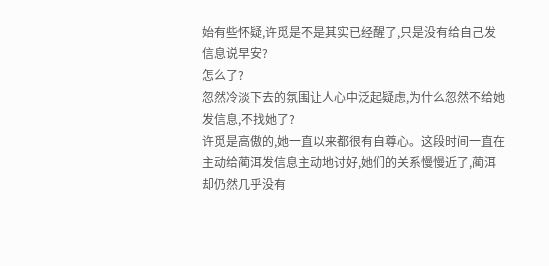始有些怀疑,许觅是不是其实已经醒了,只是没有给自己发信息说早安?
怎么了?
忽然冷淡下去的氛围让人心中泛起疑虑,为什么忽然不给她发信息,不找她了?
许觅是高傲的,她一直以来都很有自尊心。这段时间一直在主动给蔺洱发信息主动地讨好,她们的关系慢慢近了,蔺洱却仍然几乎没有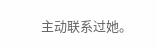主动联系过她。